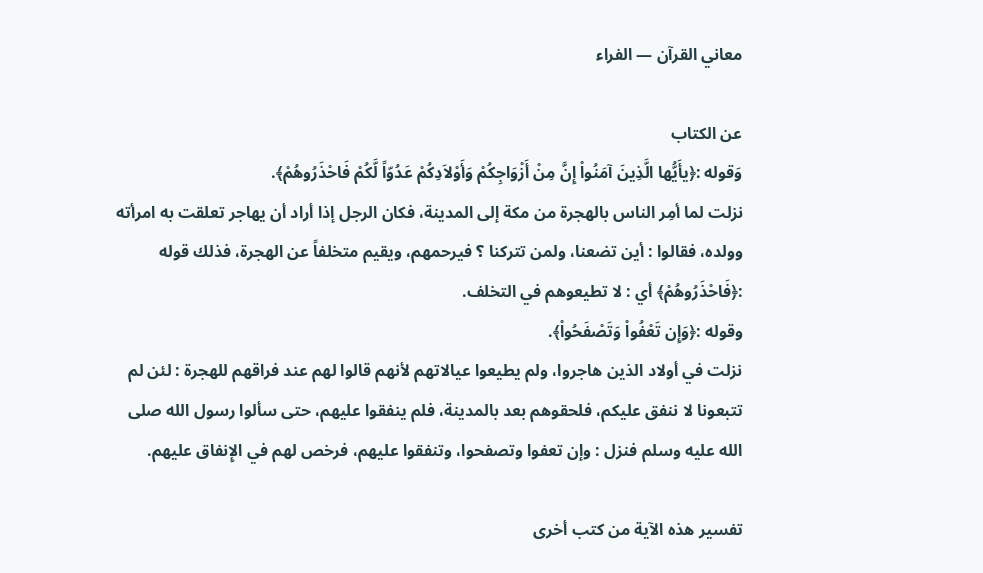معاني القرآن — الفراء

عن الكتاب
وَقوله :﴿يأَيُّها الَّذِينَ آمَنُواْ إِنَّ مِنْ أَزْوَاجِكُمْ وَأَوْلاَدِكُمْ عَدُوّاً لَّكُمْ فَاحْذَرُوهُمْ﴾.
نزلت لما أمِر الناس بالهجرة من مكة إلى المدينة، فكان الرجل إذا أراد أن يهاجر تعلقت به امرأته وولده، فقالوا : أين تضعنا، ولمن تتركنا ؟ فيرحمهم، ويقيم متخلفاً عن الهجرة، فذلك قوله :﴿فَاحْذَرُوهُمْ﴾ أي : لا تطيعوهم في التخلف.
وقوله :﴿وَإِن تَعْفُواْ وَتَصْفَحُواْ﴾.
نزلت في أولاد الذين هاجروا، ولم يطيعوا عيالاتهم لأنهم قالوا لهم عند فراقهم للهجرة : لئن لم تتبعونا لا ننفق عليكم، فلحقوهم بعد بالمدينة، فلم ينفقوا عليهم، حتى سألوا رسول الله صلى الله عليه وسلم فنزل : وإن تعفوا وتصفحوا، وتنفقوا عليهم، فرخص لهم في الإِنفاق عليهم.

تفسير هذه الآية من كتب أخرى